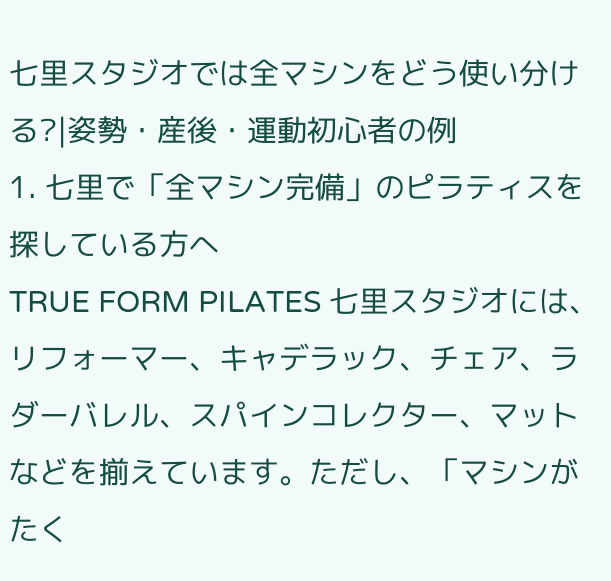七里スタジオでは全マシンをどう使い分ける?|姿勢・産後・運動初心者の例
1. 七里で「全マシン完備」のピラティスを探している方へ
TRUE FORM PILATES 七里スタジオには、リフォーマー、キャデラック、チェア、ラダーバレル、スパインコレクター、マットなどを揃えています。ただし、「マシンがたく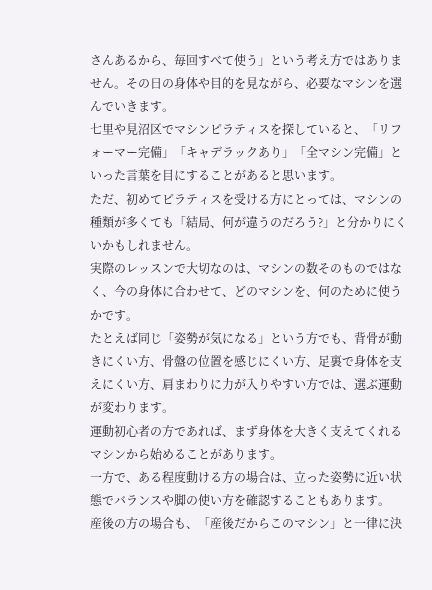さんあるから、毎回すべて使う」という考え方ではありません。その日の身体や目的を見ながら、必要なマシンを選んでいきます。
七里や見沼区でマシンピラティスを探していると、「リフォーマー完備」「キャデラックあり」「全マシン完備」といった言葉を目にすることがあると思います。
ただ、初めてピラティスを受ける方にとっては、マシンの種類が多くても「結局、何が違うのだろう?」と分かりにくいかもしれません。
実際のレッスンで大切なのは、マシンの数そのものではなく、今の身体に合わせて、どのマシンを、何のために使うかです。
たとえば同じ「姿勢が気になる」という方でも、背骨が動きにくい方、骨盤の位置を感じにくい方、足裏で身体を支えにくい方、肩まわりに力が入りやすい方では、選ぶ運動が変わります。
運動初心者の方であれば、まず身体を大きく支えてくれるマシンから始めることがあります。
一方で、ある程度動ける方の場合は、立った姿勢に近い状態でバランスや脚の使い方を確認することもあります。
産後の方の場合も、「産後だからこのマシン」と一律に決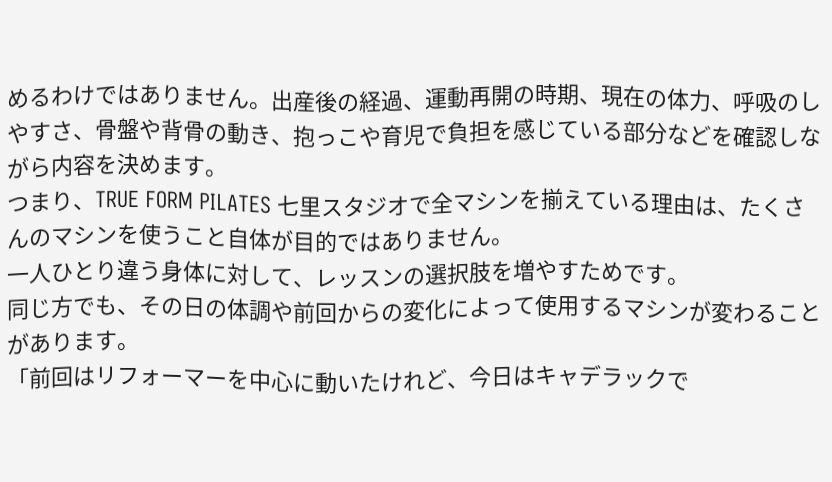めるわけではありません。出産後の経過、運動再開の時期、現在の体力、呼吸のしやすさ、骨盤や背骨の動き、抱っこや育児で負担を感じている部分などを確認しながら内容を決めます。
つまり、TRUE FORM PILATES 七里スタジオで全マシンを揃えている理由は、たくさんのマシンを使うこと自体が目的ではありません。
一人ひとり違う身体に対して、レッスンの選択肢を増やすためです。
同じ方でも、その日の体調や前回からの変化によって使用するマシンが変わることがあります。
「前回はリフォーマーを中心に動いたけれど、今日はキャデラックで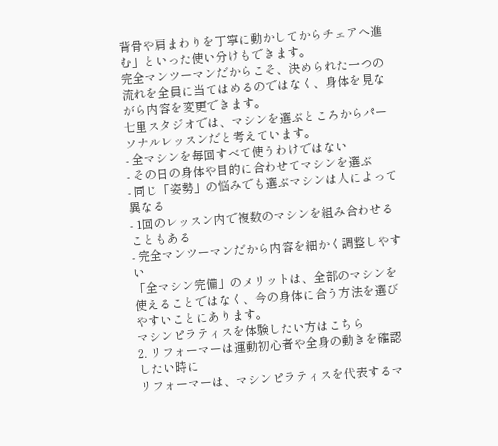背骨や肩まわりを丁寧に動かしてからチェアへ進む」といった使い分けもできます。
完全マンツーマンだからこそ、決められた一つの流れを全員に当てはめるのではなく、身体を見ながら内容を変更できます。
七里スタジオでは、マシンを選ぶところからパーソナルレッスンだと考えています。
- 全マシンを毎回すべて使うわけではない
- その日の身体や目的に合わせてマシンを選ぶ
- 同じ「姿勢」の悩みでも選ぶマシンは人によって異なる
- 1回のレッスン内で複数のマシンを組み合わせることもある
- 完全マンツーマンだから内容を細かく調整しやすい
「全マシン完備」のメリットは、全部のマシンを使えることではなく、今の身体に合う方法を選びやすいことにあります。
マシンピラティスを体験したい方はこちら
2. リフォーマーは運動初心者や全身の動きを確認したい時に
リフォーマーは、マシンピラティスを代表するマ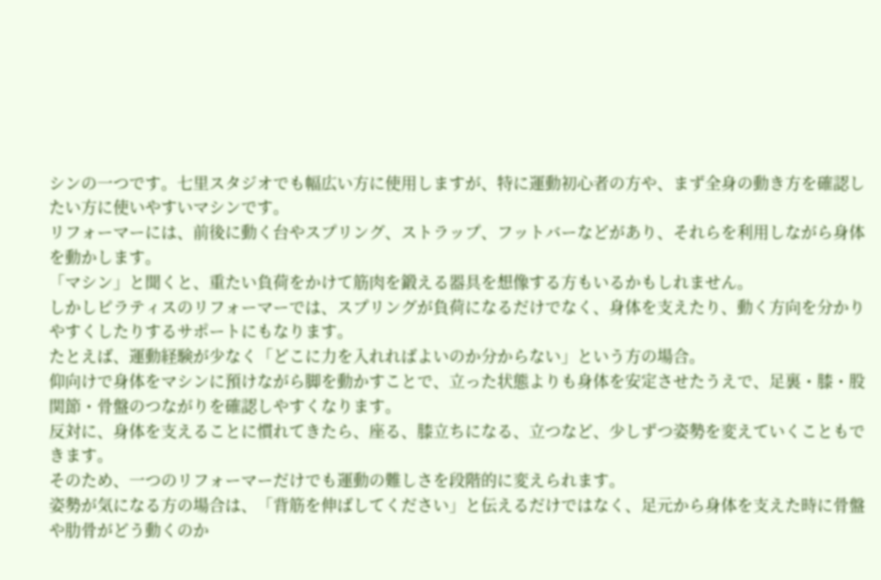シンの一つです。七里スタジオでも幅広い方に使用しますが、特に運動初心者の方や、まず全身の動き方を確認したい方に使いやすいマシンです。
リフォーマーには、前後に動く台やスプリング、ストラップ、フットバーなどがあり、それらを利用しながら身体を動かします。
「マシン」と聞くと、重たい負荷をかけて筋肉を鍛える器具を想像する方もいるかもしれません。
しかしピラティスのリフォーマーでは、スプリングが負荷になるだけでなく、身体を支えたり、動く方向を分かりやすくしたりするサポートにもなります。
たとえば、運動経験が少なく「どこに力を入れればよいのか分からない」という方の場合。
仰向けで身体をマシンに預けながら脚を動かすことで、立った状態よりも身体を安定させたうえで、足裏・膝・股関節・骨盤のつながりを確認しやすくなります。
反対に、身体を支えることに慣れてきたら、座る、膝立ちになる、立つなど、少しずつ姿勢を変えていくこともできます。
そのため、一つのリフォーマーだけでも運動の難しさを段階的に変えられます。
姿勢が気になる方の場合は、「背筋を伸ばしてください」と伝えるだけではなく、足元から身体を支えた時に骨盤や肋骨がどう動くのか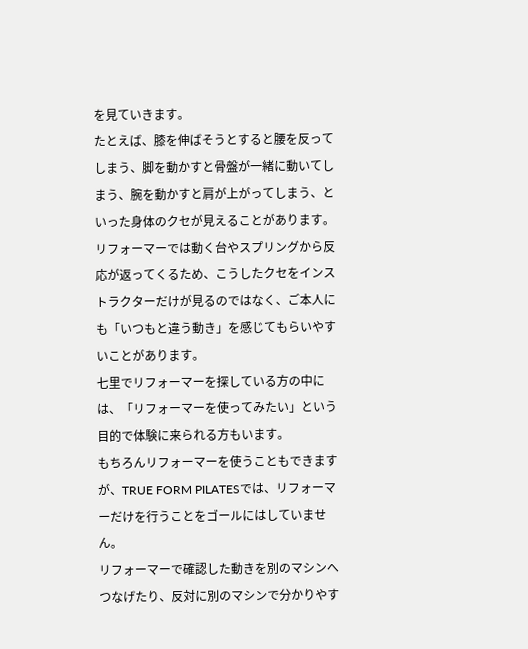を見ていきます。
たとえば、膝を伸ばそうとすると腰を反ってしまう、脚を動かすと骨盤が一緒に動いてしまう、腕を動かすと肩が上がってしまう、といった身体のクセが見えることがあります。
リフォーマーでは動く台やスプリングから反応が返ってくるため、こうしたクセをインストラクターだけが見るのではなく、ご本人にも「いつもと違う動き」を感じてもらいやすいことがあります。
七里でリフォーマーを探している方の中には、「リフォーマーを使ってみたい」という目的で体験に来られる方もいます。
もちろんリフォーマーを使うこともできますが、TRUE FORM PILATESでは、リフォーマーだけを行うことをゴールにはしていません。
リフォーマーで確認した動きを別のマシンへつなげたり、反対に別のマシンで分かりやす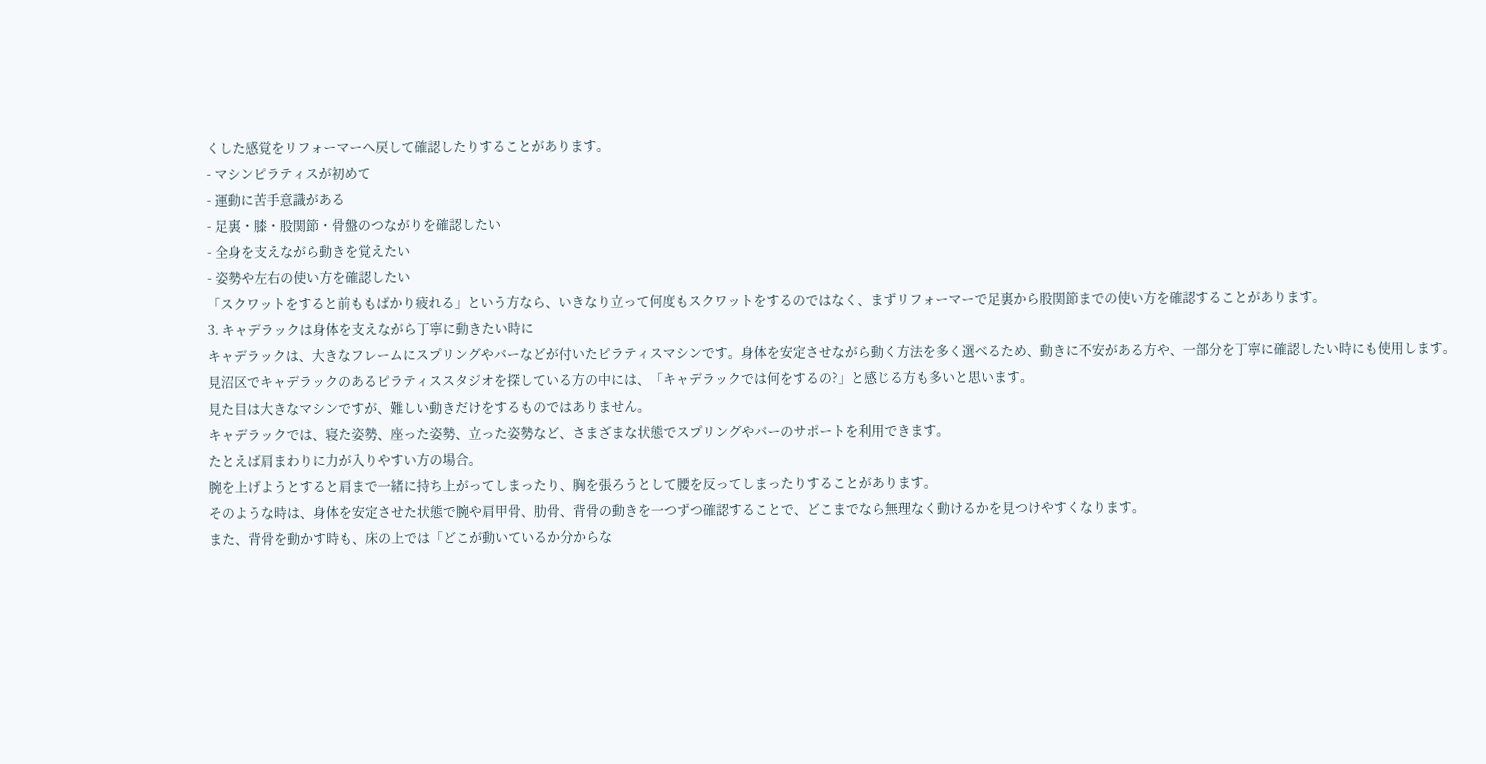くした感覚をリフォーマーへ戻して確認したりすることがあります。
- マシンピラティスが初めて
- 運動に苦手意識がある
- 足裏・膝・股関節・骨盤のつながりを確認したい
- 全身を支えながら動きを覚えたい
- 姿勢や左右の使い方を確認したい
「スクワットをすると前ももばかり疲れる」という方なら、いきなり立って何度もスクワットをするのではなく、まずリフォーマーで足裏から股関節までの使い方を確認することがあります。
3. キャデラックは身体を支えながら丁寧に動きたい時に
キャデラックは、大きなフレームにスプリングやバーなどが付いたピラティスマシンです。身体を安定させながら動く方法を多く選べるため、動きに不安がある方や、一部分を丁寧に確認したい時にも使用します。
見沼区でキャデラックのあるピラティススタジオを探している方の中には、「キャデラックでは何をするの?」と感じる方も多いと思います。
見た目は大きなマシンですが、難しい動きだけをするものではありません。
キャデラックでは、寝た姿勢、座った姿勢、立った姿勢など、さまざまな状態でスプリングやバーのサポートを利用できます。
たとえば肩まわりに力が入りやすい方の場合。
腕を上げようとすると肩まで一緒に持ち上がってしまったり、胸を張ろうとして腰を反ってしまったりすることがあります。
そのような時は、身体を安定させた状態で腕や肩甲骨、肋骨、背骨の動きを一つずつ確認することで、どこまでなら無理なく動けるかを見つけやすくなります。
また、背骨を動かす時も、床の上では「どこが動いているか分からな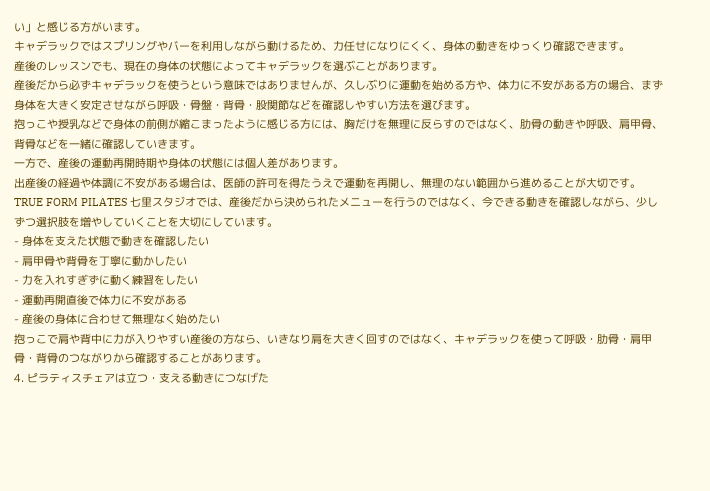い」と感じる方がいます。
キャデラックではスプリングやバーを利用しながら動けるため、力任せになりにくく、身体の動きをゆっくり確認できます。
産後のレッスンでも、現在の身体の状態によってキャデラックを選ぶことがあります。
産後だから必ずキャデラックを使うという意味ではありませんが、久しぶりに運動を始める方や、体力に不安がある方の場合、まず身体を大きく安定させながら呼吸・骨盤・背骨・股関節などを確認しやすい方法を選びます。
抱っこや授乳などで身体の前側が縮こまったように感じる方には、胸だけを無理に反らすのではなく、肋骨の動きや呼吸、肩甲骨、背骨などを一緒に確認していきます。
一方で、産後の運動再開時期や身体の状態には個人差があります。
出産後の経過や体調に不安がある場合は、医師の許可を得たうえで運動を再開し、無理のない範囲から進めることが大切です。
TRUE FORM PILATES 七里スタジオでは、産後だから決められたメニューを行うのではなく、今できる動きを確認しながら、少しずつ選択肢を増やしていくことを大切にしています。
- 身体を支えた状態で動きを確認したい
- 肩甲骨や背骨を丁寧に動かしたい
- 力を入れすぎずに動く練習をしたい
- 運動再開直後で体力に不安がある
- 産後の身体に合わせて無理なく始めたい
抱っこで肩や背中に力が入りやすい産後の方なら、いきなり肩を大きく回すのではなく、キャデラックを使って呼吸・肋骨・肩甲骨・背骨のつながりから確認することがあります。
4. ピラティスチェアは立つ・支える動きにつなげた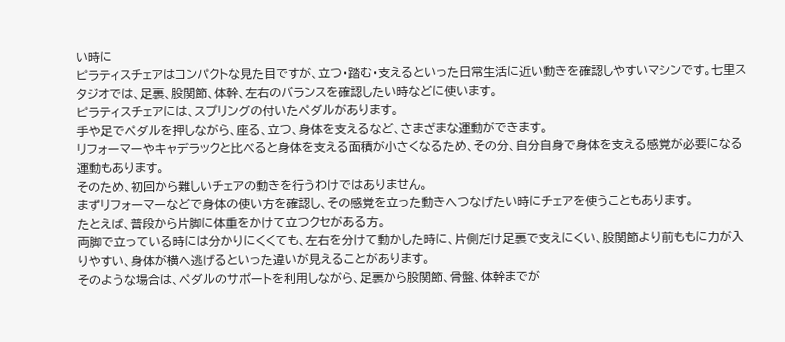い時に
ピラティスチェアはコンパクトな見た目ですが、立つ・踏む・支えるといった日常生活に近い動きを確認しやすいマシンです。七里スタジオでは、足裏、股関節、体幹、左右のバランスを確認したい時などに使います。
ピラティスチェアには、スプリングの付いたペダルがあります。
手や足でペダルを押しながら、座る、立つ、身体を支えるなど、さまざまな運動ができます。
リフォーマーやキャデラックと比べると身体を支える面積が小さくなるため、その分、自分自身で身体を支える感覚が必要になる運動もあります。
そのため、初回から難しいチェアの動きを行うわけではありません。
まずリフォーマーなどで身体の使い方を確認し、その感覚を立った動きへつなげたい時にチェアを使うこともあります。
たとえば、普段から片脚に体重をかけて立つクセがある方。
両脚で立っている時には分かりにくくても、左右を分けて動かした時に、片側だけ足裏で支えにくい、股関節より前ももに力が入りやすい、身体が横へ逃げるといった違いが見えることがあります。
そのような場合は、ペダルのサポートを利用しながら、足裏から股関節、骨盤、体幹までが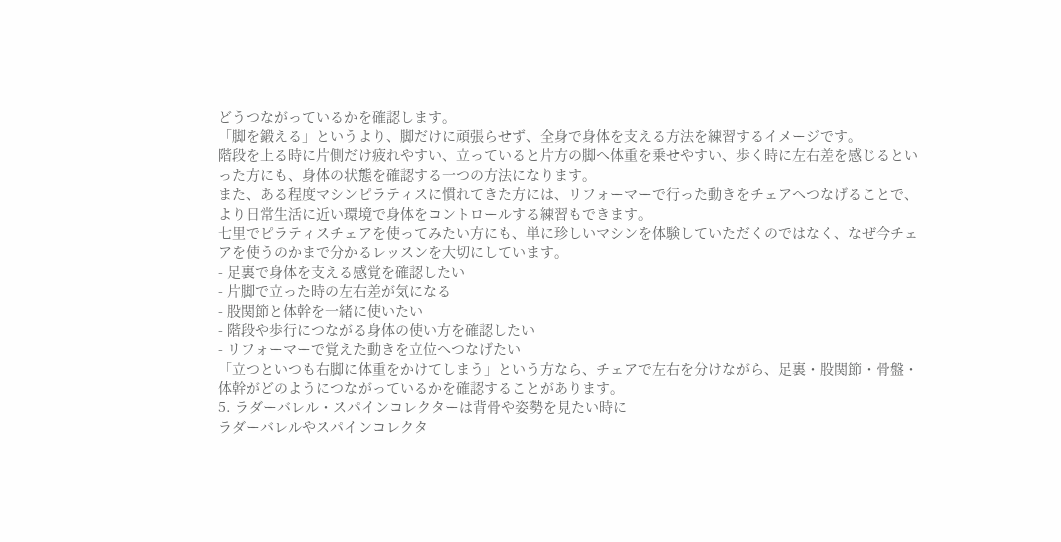どうつながっているかを確認します。
「脚を鍛える」というより、脚だけに頑張らせず、全身で身体を支える方法を練習するイメージです。
階段を上る時に片側だけ疲れやすい、立っていると片方の脚へ体重を乗せやすい、歩く時に左右差を感じるといった方にも、身体の状態を確認する一つの方法になります。
また、ある程度マシンピラティスに慣れてきた方には、リフォーマーで行った動きをチェアへつなげることで、より日常生活に近い環境で身体をコントロールする練習もできます。
七里でピラティスチェアを使ってみたい方にも、単に珍しいマシンを体験していただくのではなく、なぜ今チェアを使うのかまで分かるレッスンを大切にしています。
- 足裏で身体を支える感覚を確認したい
- 片脚で立った時の左右差が気になる
- 股関節と体幹を一緒に使いたい
- 階段や歩行につながる身体の使い方を確認したい
- リフォーマーで覚えた動きを立位へつなげたい
「立つといつも右脚に体重をかけてしまう」という方なら、チェアで左右を分けながら、足裏・股関節・骨盤・体幹がどのようにつながっているかを確認することがあります。
5. ラダーバレル・スパインコレクターは背骨や姿勢を見たい時に
ラダーバレルやスパインコレクタ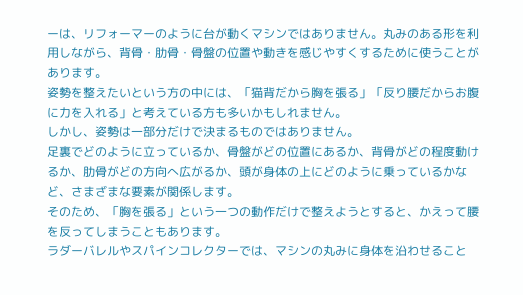ーは、リフォーマーのように台が動くマシンではありません。丸みのある形を利用しながら、背骨・肋骨・骨盤の位置や動きを感じやすくするために使うことがあります。
姿勢を整えたいという方の中には、「猫背だから胸を張る」「反り腰だからお腹に力を入れる」と考えている方も多いかもしれません。
しかし、姿勢は一部分だけで決まるものではありません。
足裏でどのように立っているか、骨盤がどの位置にあるか、背骨がどの程度動けるか、肋骨がどの方向へ広がるか、頭が身体の上にどのように乗っているかなど、さまざまな要素が関係します。
そのため、「胸を張る」という一つの動作だけで整えようとすると、かえって腰を反ってしまうこともあります。
ラダーバレルやスパインコレクターでは、マシンの丸みに身体を沿わせること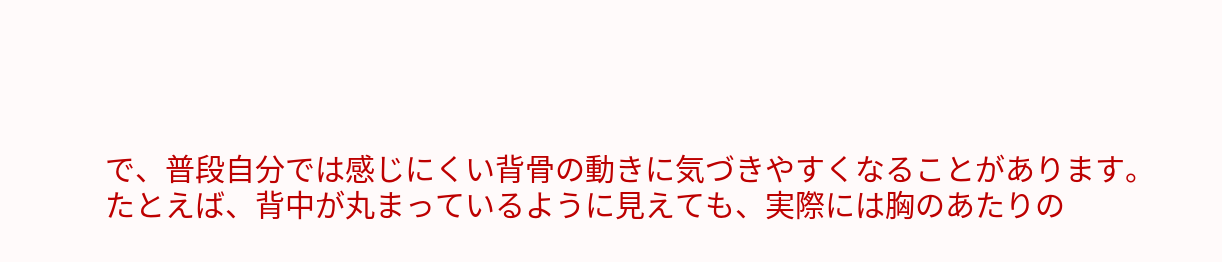で、普段自分では感じにくい背骨の動きに気づきやすくなることがあります。
たとえば、背中が丸まっているように見えても、実際には胸のあたりの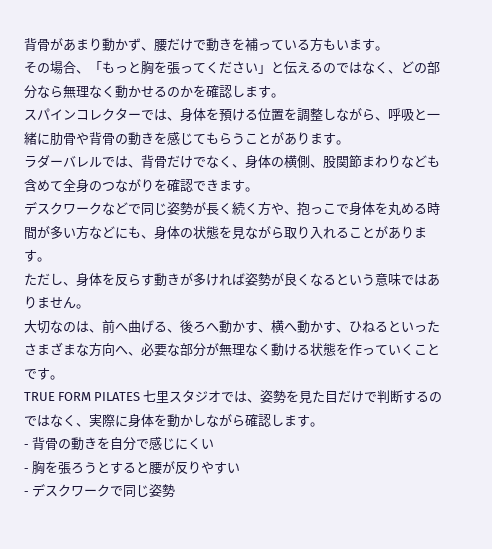背骨があまり動かず、腰だけで動きを補っている方もいます。
その場合、「もっと胸を張ってください」と伝えるのではなく、どの部分なら無理なく動かせるのかを確認します。
スパインコレクターでは、身体を預ける位置を調整しながら、呼吸と一緒に肋骨や背骨の動きを感じてもらうことがあります。
ラダーバレルでは、背骨だけでなく、身体の横側、股関節まわりなども含めて全身のつながりを確認できます。
デスクワークなどで同じ姿勢が長く続く方や、抱っこで身体を丸める時間が多い方などにも、身体の状態を見ながら取り入れることがあります。
ただし、身体を反らす動きが多ければ姿勢が良くなるという意味ではありません。
大切なのは、前へ曲げる、後ろへ動かす、横へ動かす、ひねるといったさまざまな方向へ、必要な部分が無理なく動ける状態を作っていくことです。
TRUE FORM PILATES 七里スタジオでは、姿勢を見た目だけで判断するのではなく、実際に身体を動かしながら確認します。
- 背骨の動きを自分で感じにくい
- 胸を張ろうとすると腰が反りやすい
- デスクワークで同じ姿勢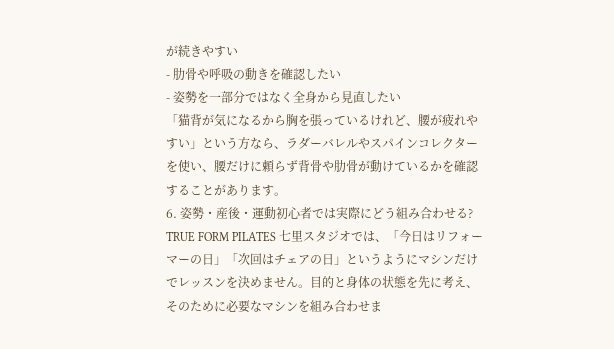が続きやすい
- 肋骨や呼吸の動きを確認したい
- 姿勢を一部分ではなく全身から見直したい
「猫背が気になるから胸を張っているけれど、腰が疲れやすい」という方なら、ラダーバレルやスパインコレクターを使い、腰だけに頼らず背骨や肋骨が動けているかを確認することがあります。
6. 姿勢・産後・運動初心者では実際にどう組み合わせる?
TRUE FORM PILATES 七里スタジオでは、「今日はリフォーマーの日」「次回はチェアの日」というようにマシンだけでレッスンを決めません。目的と身体の状態を先に考え、そのために必要なマシンを組み合わせま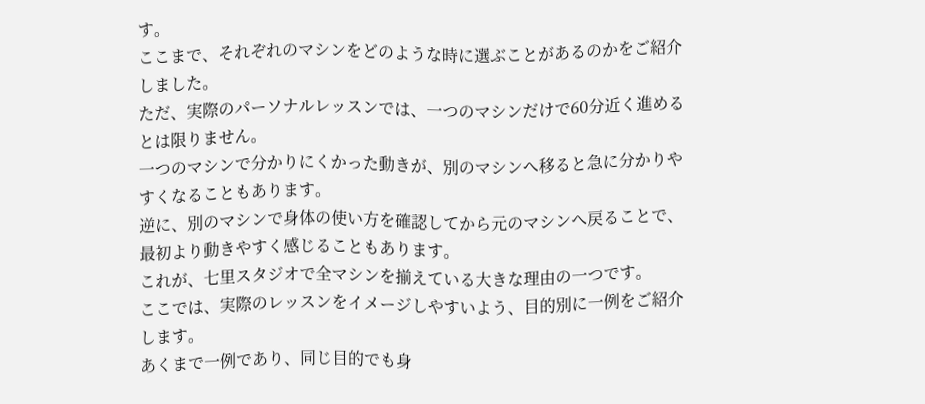す。
ここまで、それぞれのマシンをどのような時に選ぶことがあるのかをご紹介しました。
ただ、実際のパーソナルレッスンでは、一つのマシンだけで60分近く進めるとは限りません。
一つのマシンで分かりにくかった動きが、別のマシンへ移ると急に分かりやすくなることもあります。
逆に、別のマシンで身体の使い方を確認してから元のマシンへ戻ることで、最初より動きやすく感じることもあります。
これが、七里スタジオで全マシンを揃えている大きな理由の一つです。
ここでは、実際のレッスンをイメージしやすいよう、目的別に一例をご紹介します。
あくまで一例であり、同じ目的でも身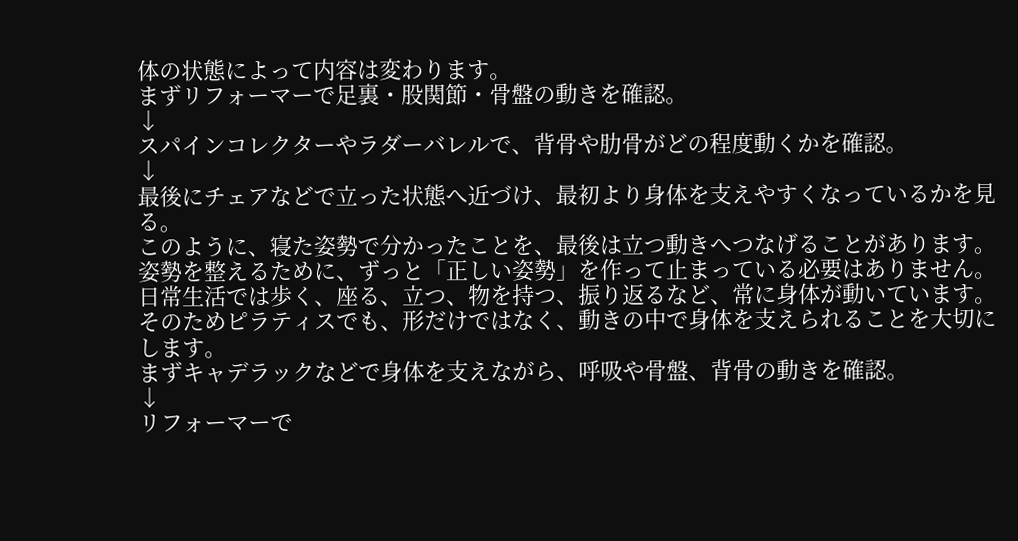体の状態によって内容は変わります。
まずリフォーマーで足裏・股関節・骨盤の動きを確認。
↓
スパインコレクターやラダーバレルで、背骨や肋骨がどの程度動くかを確認。
↓
最後にチェアなどで立った状態へ近づけ、最初より身体を支えやすくなっているかを見る。
このように、寝た姿勢で分かったことを、最後は立つ動きへつなげることがあります。
姿勢を整えるために、ずっと「正しい姿勢」を作って止まっている必要はありません。
日常生活では歩く、座る、立つ、物を持つ、振り返るなど、常に身体が動いています。
そのためピラティスでも、形だけではなく、動きの中で身体を支えられることを大切にします。
まずキャデラックなどで身体を支えながら、呼吸や骨盤、背骨の動きを確認。
↓
リフォーマーで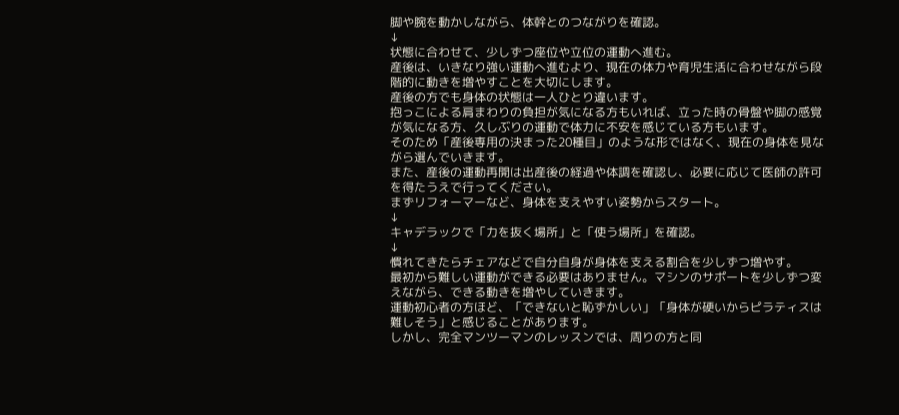脚や腕を動かしながら、体幹とのつながりを確認。
↓
状態に合わせて、少しずつ座位や立位の運動へ進む。
産後は、いきなり強い運動へ進むより、現在の体力や育児生活に合わせながら段階的に動きを増やすことを大切にします。
産後の方でも身体の状態は一人ひとり違います。
抱っこによる肩まわりの負担が気になる方もいれば、立った時の骨盤や脚の感覚が気になる方、久しぶりの運動で体力に不安を感じている方もいます。
そのため「産後専用の決まった20種目」のような形ではなく、現在の身体を見ながら選んでいきます。
また、産後の運動再開は出産後の経過や体調を確認し、必要に応じて医師の許可を得たうえで行ってください。
まずリフォーマーなど、身体を支えやすい姿勢からスタート。
↓
キャデラックで「力を抜く場所」と「使う場所」を確認。
↓
慣れてきたらチェアなどで自分自身が身体を支える割合を少しずつ増やす。
最初から難しい運動ができる必要はありません。マシンのサポートを少しずつ変えながら、できる動きを増やしていきます。
運動初心者の方ほど、「できないと恥ずかしい」「身体が硬いからピラティスは難しそう」と感じることがあります。
しかし、完全マンツーマンのレッスンでは、周りの方と同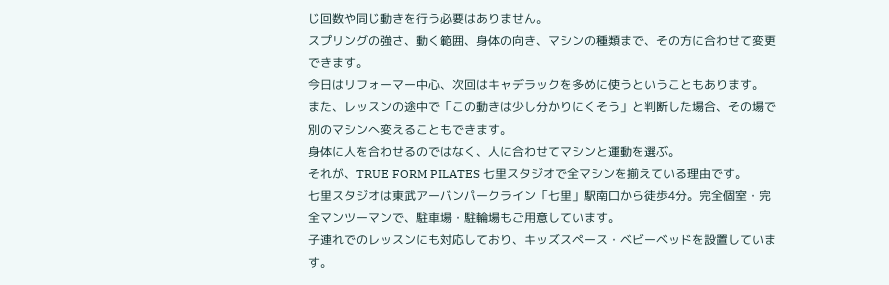じ回数や同じ動きを行う必要はありません。
スプリングの強さ、動く範囲、身体の向き、マシンの種類まで、その方に合わせて変更できます。
今日はリフォーマー中心、次回はキャデラックを多めに使うということもあります。
また、レッスンの途中で「この動きは少し分かりにくそう」と判断した場合、その場で別のマシンへ変えることもできます。
身体に人を合わせるのではなく、人に合わせてマシンと運動を選ぶ。
それが、TRUE FORM PILATES 七里スタジオで全マシンを揃えている理由です。
七里スタジオは東武アーバンパークライン「七里」駅南口から徒歩4分。完全個室・完全マンツーマンで、駐車場・駐輪場もご用意しています。
子連れでのレッスンにも対応しており、キッズスペース・ベビーベッドを設置しています。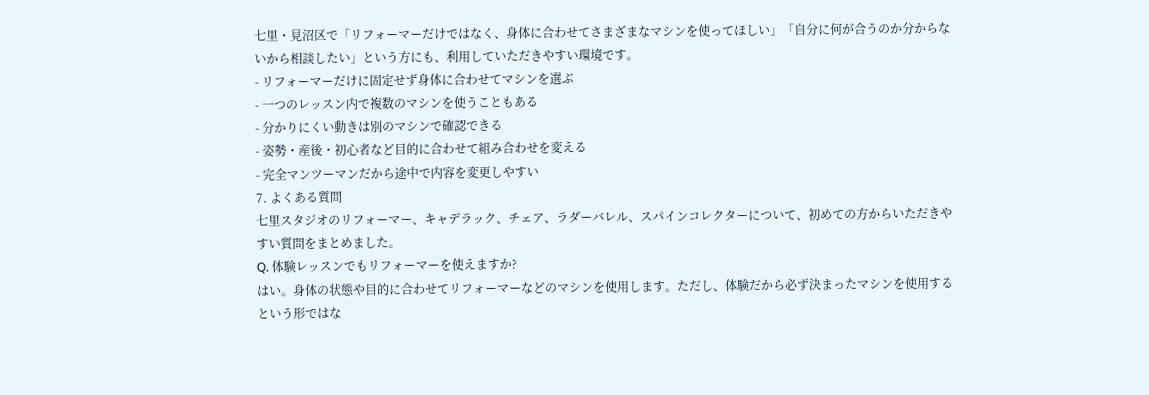七里・見沼区で「リフォーマーだけではなく、身体に合わせてさまざまなマシンを使ってほしい」「自分に何が合うのか分からないから相談したい」という方にも、利用していただきやすい環境です。
- リフォーマーだけに固定せず身体に合わせてマシンを選ぶ
- 一つのレッスン内で複数のマシンを使うこともある
- 分かりにくい動きは別のマシンで確認できる
- 姿勢・産後・初心者など目的に合わせて組み合わせを変える
- 完全マンツーマンだから途中で内容を変更しやすい
7. よくある質問
七里スタジオのリフォーマー、キャデラック、チェア、ラダーバレル、スパインコレクターについて、初めての方からいただきやすい質問をまとめました。
Q. 体験レッスンでもリフォーマーを使えますか?
はい。身体の状態や目的に合わせてリフォーマーなどのマシンを使用します。ただし、体験だから必ず決まったマシンを使用するという形ではな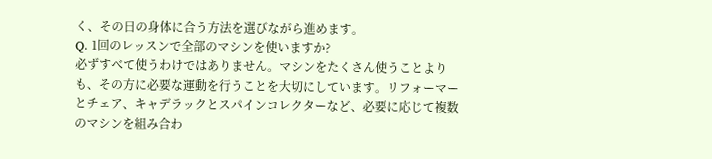く、その日の身体に合う方法を選びながら進めます。
Q. 1回のレッスンで全部のマシンを使いますか?
必ずすべて使うわけではありません。マシンをたくさん使うことよりも、その方に必要な運動を行うことを大切にしています。リフォーマーとチェア、キャデラックとスパインコレクターなど、必要に応じて複数のマシンを組み合わ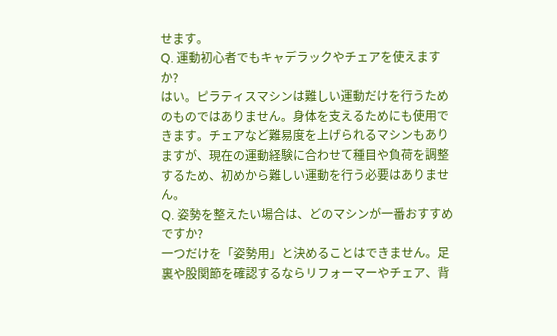せます。
Q. 運動初心者でもキャデラックやチェアを使えますか?
はい。ピラティスマシンは難しい運動だけを行うためのものではありません。身体を支えるためにも使用できます。チェアなど難易度を上げられるマシンもありますが、現在の運動経験に合わせて種目や負荷を調整するため、初めから難しい運動を行う必要はありません。
Q. 姿勢を整えたい場合は、どのマシンが一番おすすめですか?
一つだけを「姿勢用」と決めることはできません。足裏や股関節を確認するならリフォーマーやチェア、背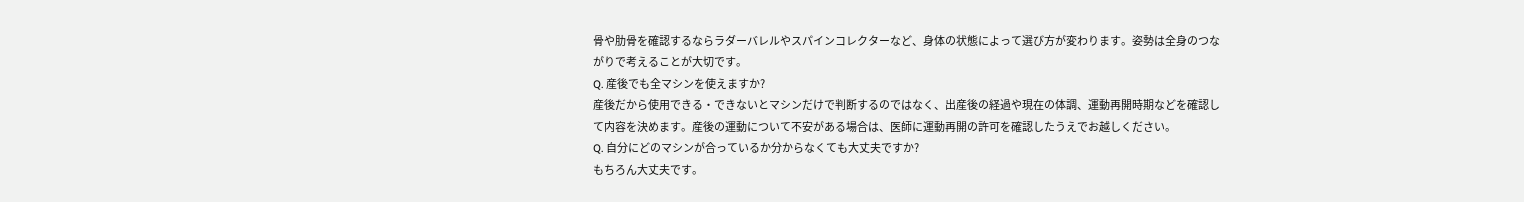骨や肋骨を確認するならラダーバレルやスパインコレクターなど、身体の状態によって選び方が変わります。姿勢は全身のつながりで考えることが大切です。
Q. 産後でも全マシンを使えますか?
産後だから使用できる・できないとマシンだけで判断するのではなく、出産後の経過や現在の体調、運動再開時期などを確認して内容を決めます。産後の運動について不安がある場合は、医師に運動再開の許可を確認したうえでお越しください。
Q. 自分にどのマシンが合っているか分からなくても大丈夫ですか?
もちろん大丈夫です。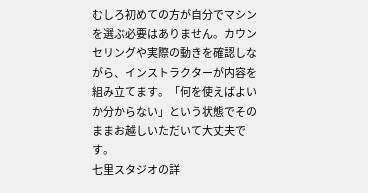むしろ初めての方が自分でマシンを選ぶ必要はありません。カウンセリングや実際の動きを確認しながら、インストラクターが内容を組み立てます。「何を使えばよいか分からない」という状態でそのままお越しいただいて大丈夫です。
七里スタジオの詳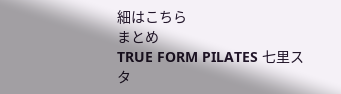細はこちら
まとめ
TRUE FORM PILATES 七里スタ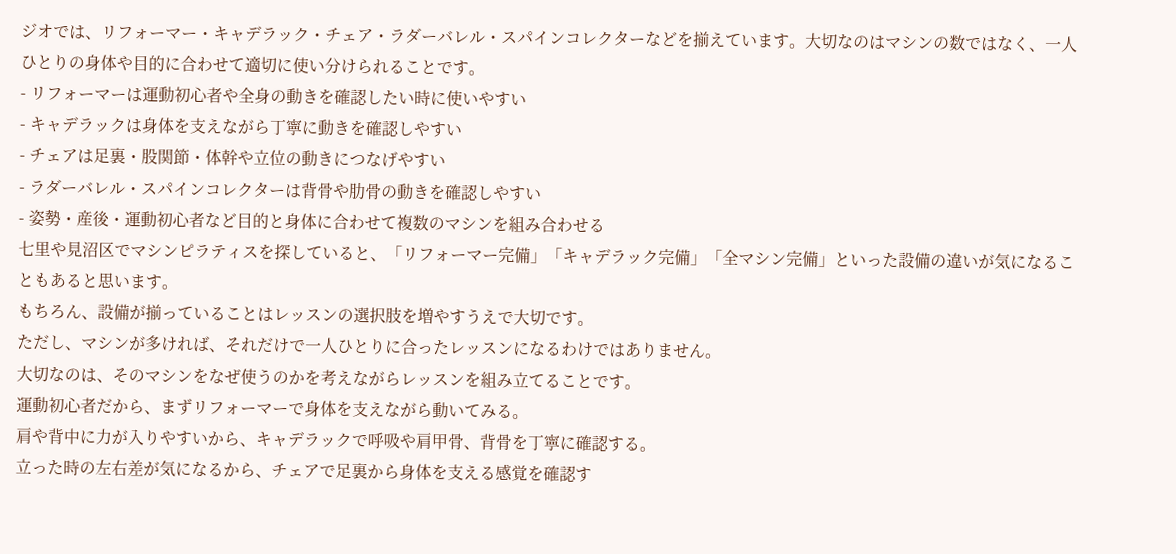ジオでは、リフォーマー・キャデラック・チェア・ラダーバレル・スパインコレクターなどを揃えています。大切なのはマシンの数ではなく、一人ひとりの身体や目的に合わせて適切に使い分けられることです。
- リフォーマーは運動初心者や全身の動きを確認したい時に使いやすい
- キャデラックは身体を支えながら丁寧に動きを確認しやすい
- チェアは足裏・股関節・体幹や立位の動きにつなげやすい
- ラダーバレル・スパインコレクターは背骨や肋骨の動きを確認しやすい
- 姿勢・産後・運動初心者など目的と身体に合わせて複数のマシンを組み合わせる
七里や見沼区でマシンピラティスを探していると、「リフォーマー完備」「キャデラック完備」「全マシン完備」といった設備の違いが気になることもあると思います。
もちろん、設備が揃っていることはレッスンの選択肢を増やすうえで大切です。
ただし、マシンが多ければ、それだけで一人ひとりに合ったレッスンになるわけではありません。
大切なのは、そのマシンをなぜ使うのかを考えながらレッスンを組み立てることです。
運動初心者だから、まずリフォーマーで身体を支えながら動いてみる。
肩や背中に力が入りやすいから、キャデラックで呼吸や肩甲骨、背骨を丁寧に確認する。
立った時の左右差が気になるから、チェアで足裏から身体を支える感覚を確認す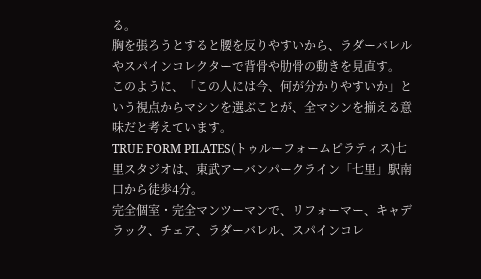る。
胸を張ろうとすると腰を反りやすいから、ラダーバレルやスパインコレクターで背骨や肋骨の動きを見直す。
このように、「この人には今、何が分かりやすいか」という視点からマシンを選ぶことが、全マシンを揃える意味だと考えています。
TRUE FORM PILATES(トゥルーフォームピラティス)七里スタジオは、東武アーバンパークライン「七里」駅南口から徒歩4分。
完全個室・完全マンツーマンで、リフォーマー、キャデラック、チェア、ラダーバレル、スパインコレ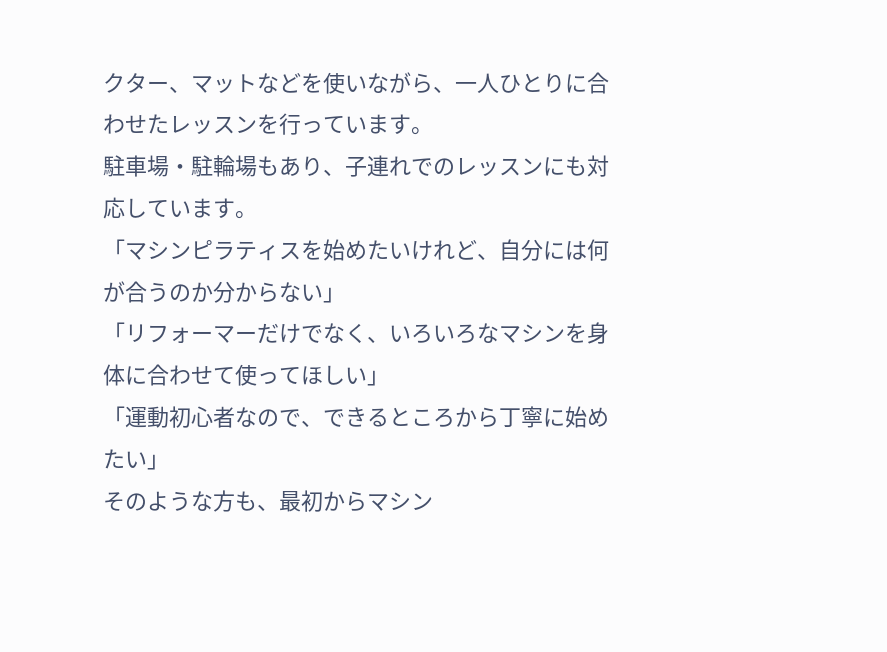クター、マットなどを使いながら、一人ひとりに合わせたレッスンを行っています。
駐車場・駐輪場もあり、子連れでのレッスンにも対応しています。
「マシンピラティスを始めたいけれど、自分には何が合うのか分からない」
「リフォーマーだけでなく、いろいろなマシンを身体に合わせて使ってほしい」
「運動初心者なので、できるところから丁寧に始めたい」
そのような方も、最初からマシン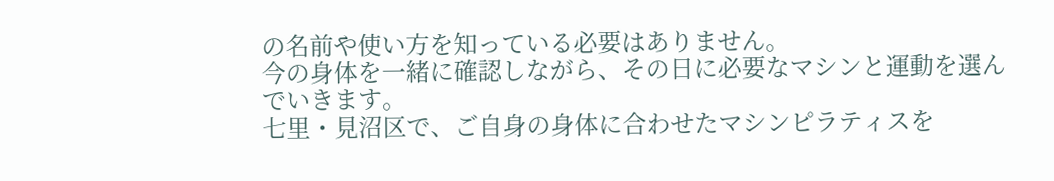の名前や使い方を知っている必要はありません。
今の身体を一緒に確認しながら、その日に必要なマシンと運動を選んでいきます。
七里・見沼区で、ご自身の身体に合わせたマシンピラティスを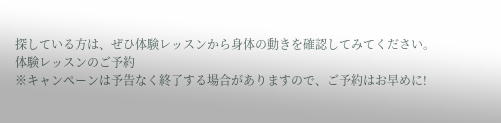探している方は、ぜひ体験レッスンから身体の動きを確認してみてください。
体験レッスンのご予約
※キャンペーンは予告なく終了する場合がありますので、ご予約はお早めに!